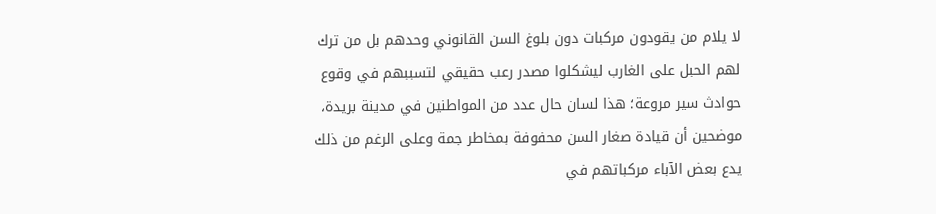لا يلام من يقودون مركبات دون بلوغ السن القانوني وحدهم بل من ترك لهم الحبل على الغارب ليشكلوا مصدر رعب حقيقي لتسببهم في وقوع حوادث سير مروعة؛ هذا لسان حال عدد من المواطنين في مدينة بريدة، موضحين أن قيادة صغار السن محفوفة بمخاطر جمة وعلى الرغم من ذلك يدع بعض الآباء مركباتهم في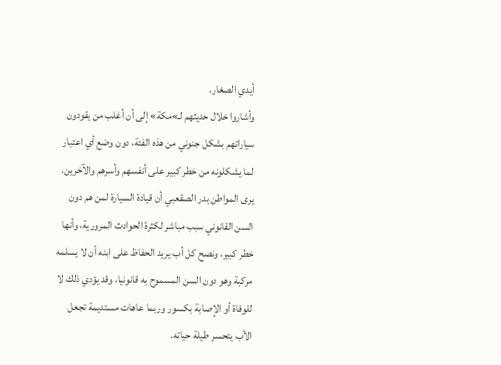أيدي الصغار.
وأشاروا خلال حديثهم لـ»مكة» إلى أن أغلب من يقودون سياراتهم بشكل جنوني من هذه الفئة، دون وضع أي اعتبار لما يشكلونه من خطر كبير على أنفسهم وأسرهم والآخرين.
يرى المواطن بدر الصقعبي أن قيادة السيارة لمن هم دون السن القانوني سبب مباشر لكثرة الحوادث المرورية، وأنها خطر كبير، ونصح كل أب يريد الحفاظ على ابنه أن لا يسلمه مركبة وهو دون السن المسموح به قانونيا، وقد يؤدي ذلك لا للوفاة أو الإصابة بكسور وربما عاهات مستديمة تجعل الأب يتحسر طيلة حياته.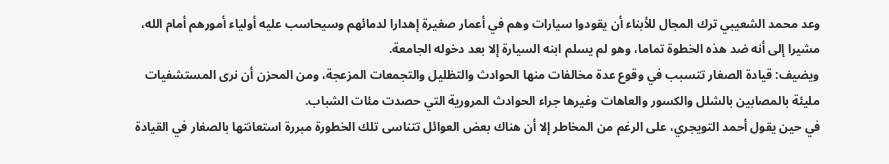وعد محمد الشعيبي ترك المجال للأبناء أن يقودوا سيارات وهم في أعمار صغيرة إهدارا لدمائهم وسيحاسب عليه أولياء أمورهم أمام الله، مشيرا إلى أنه ضد هذه الخطوة تماما، وهو لم يسلم ابنه السيارة إلا بعد دخوله الجامعة.
ويضيف: قيادة الصغار تتسبب في وقوع عدة مخالفات منها الحوادث والتظليل والتجمعات المزعجة، ومن المحزن أن نرى المستشفيات مليئة بالمصابين بالشلل والكسور والعاهات وغيرها جراء الحوادث المرورية التي حصدت مئات الشباب.
في حين يقول أحمد التويجري، على الرغم من المخاطر إلا أن هناك بعض العوائل تتناسى تلك الخطورة مبررة استعانتها بالصغار في القيادة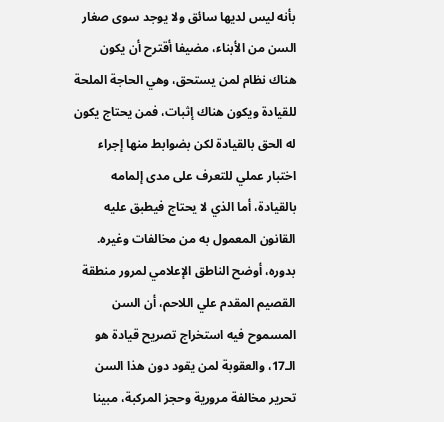بأنه ليس لديها سائق ولا يوجد سوى صغار السن من الأبناء، مضيفا أقترح أن يكون هناك نظام لمن يستحق، وهي الحاجة الملحة للقيادة ويكون هناك إثبات، فمن يحتاج يكون له الحق بالقيادة لكن بضوابط منها إجراء اختبار عملي للتعرف على مدى إلمامه بالقيادة، أما الذي لا يحتاج فيطبق عليه القانون المعمول به من مخالفات وغيره.
بدوره، أوضح الناطق الإعلامي لمرور منطقة القصيم المقدم علي اللاحم، أن السن المسموح فيه استخراج تصريح قيادة هو الـ17، والعقوبة لمن يقود دون هذا السن تحرير مخالفة مرورية وحجز المركبة، مبينا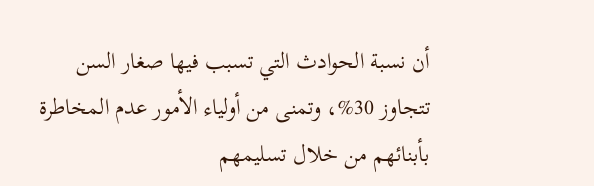أن نسبة الحوادث التي تسبب فيها صغار السن تتجاوز 30%، وتمنى من أولياء الأمور عدم المخاطرة بأبنائهم من خلال تسليمهم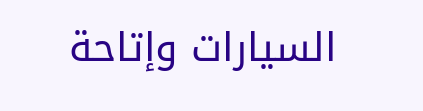السيارات وإتاحة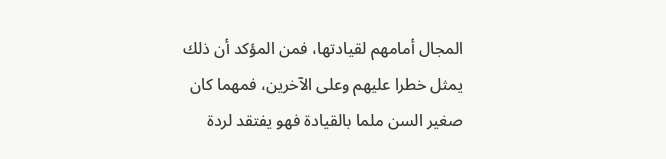المجال أمامهم لقيادتها، فمن المؤكد أن ذلك يمثل خطرا عليهم وعلى الآخرين، فمهما كان صغير السن ملما بالقيادة فهو يفتقد لردة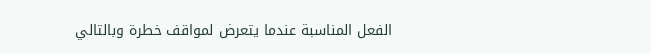الفعل المناسبة عندما يتعرض لمواقف خطرة وبالتالي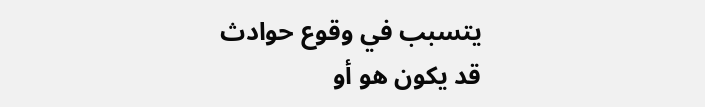يتسبب في وقوع حوادث قد يكون هو أو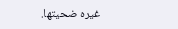غيره ضحيتها.